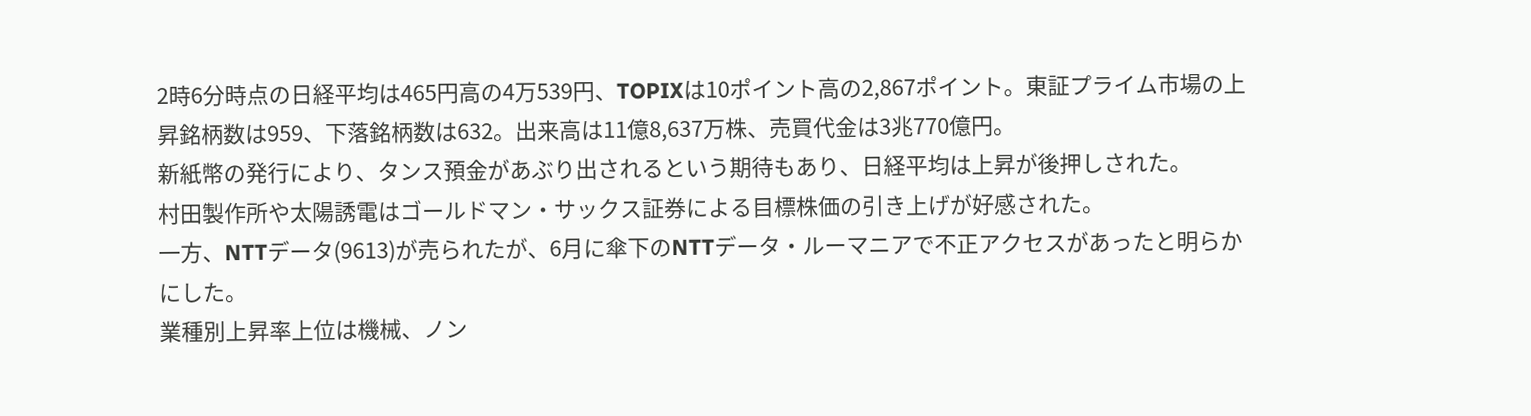2時6分時点の日経平均は465円高の4万539円、TOPIXは10ポイント高の2,867ポイント。東証プライム市場の上昇銘柄数は959、下落銘柄数は632。出来高は11億8,637万株、売買代金は3兆770億円。
新紙幣の発行により、タンス預金があぶり出されるという期待もあり、日経平均は上昇が後押しされた。
村田製作所や太陽誘電はゴールドマン・サックス証券による目標株価の引き上げが好感された。
一方、NTTデータ(9613)が売られたが、6月に傘下のNTTデータ・ルーマニアで不正アクセスがあったと明らかにした。
業種別上昇率上位は機械、ノン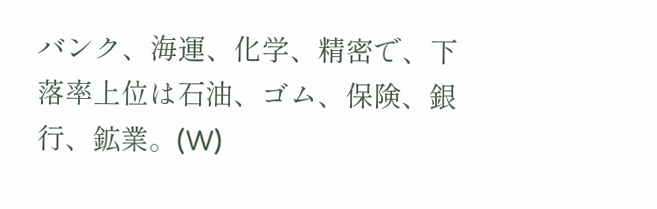バンク、海運、化学、精密で、下落率上位は石油、ゴム、保険、銀行、鉱業。(W)